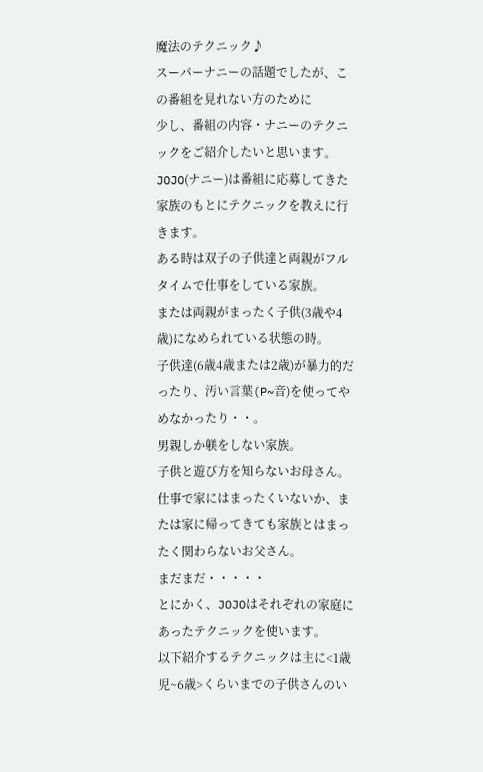魔法のテクニック♪
スーパーナニーの話題でしたが、この番組を見れない方のために
少し、番組の内容・ナニーのテクニックをご紹介したいと思います。
JOJO(ナニー)は番組に応募してきた家族のもとにテクニックを教えに行きます。
ある時は双子の子供達と両親がフルタイムで仕事をしている家族。
または両親がまったく子供(3歳や4歳)になめられている状態の時。
子供達(6歳4歳または2歳)が暴力的だったり、汚い言葉(P~音)を使ってやめなかったり・・。
男親しか躾をしない家族。
子供と遊び方を知らないお母さん。仕事で家にはまったくいないか、または家に帰ってきても家族とはまったく関わらないお父さん。
まだまだ・・・・・
とにかく、JOJOはそれぞれの家庭にあったテクニックを使います。
以下紹介するテクニックは主に<1歳児~6歳>くらいまでの子供さんのい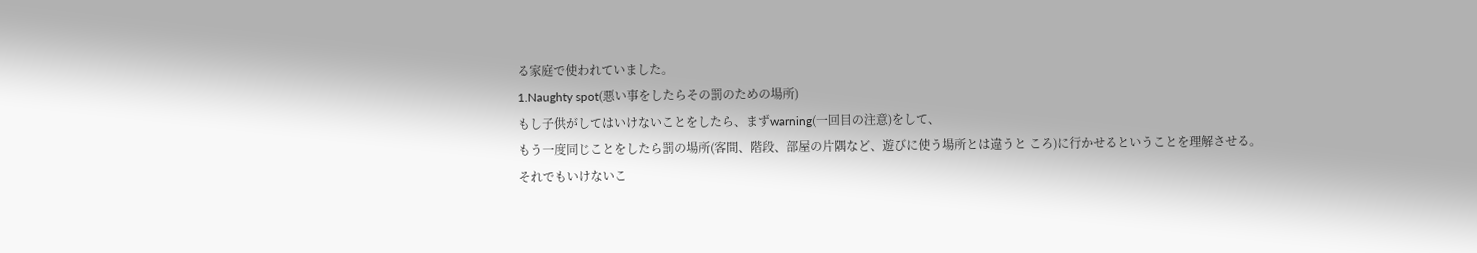る家庭で使われていました。
1.Naughty spot(悪い事をしたらその罰のための場所)
もし子供がしてはいけないことをしたら、まずwarning(一回目の注意)をして、
もう一度同じことをしたら罰の場所(客間、階段、部屋の片隅など、遊びに使う場所とは違うと ころ)に行かせるということを理解させる。
それでもいけないこ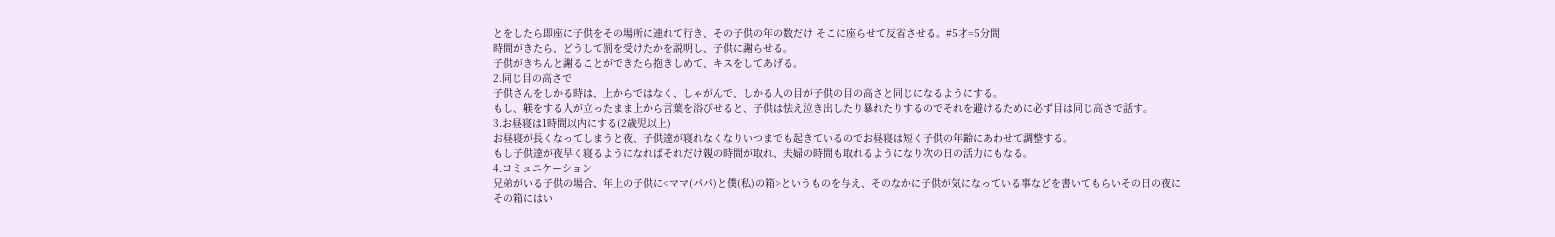とをしたら即座に子供をその場所に連れて行き、その子供の年の数だけ そこに座らせて反省させる。#5才=5分間
時間がきたら、どうして罰を受けたかを説明し、子供に謝らせる。
子供がきちんと謝ることができたら抱きしめて、キスをしてあげる。
2.同じ目の高さで
子供さんをしかる時は、上からではなく、しゃがんで、しかる人の目が子供の目の高さと同じになるようにする。
もし、躾をする人が立ったまま上から言葉を浴びせると、子供は怯え泣き出したり暴れたりするのでそれを避けるために必ず目は同じ高さで話す。
3.お昼寝は1時間以内にする(2歳児以上)
お昼寝が長くなってしまうと夜、子供達が寝れなくなりいつまでも起きているのでお昼寝は短く子供の年齢にあわせて調整する。
もし子供達が夜早く寝るようになればそれだけ親の時間が取れ、夫婦の時間も取れるようになり次の日の活力にもなる。
4.コミュニケーション
兄弟がいる子供の場合、年上の子供に<ママ(パパ)と僕(私)の箱>というものを与え、そのなかに子供が気になっている事などを書いてもらいその日の夜にその箱にはい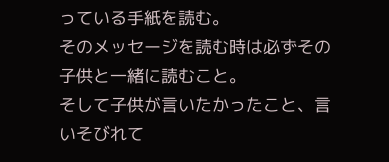っている手紙を読む。
そのメッセージを読む時は必ずその子供と一緒に読むこと。
そして子供が言いたかったこと、言いそびれて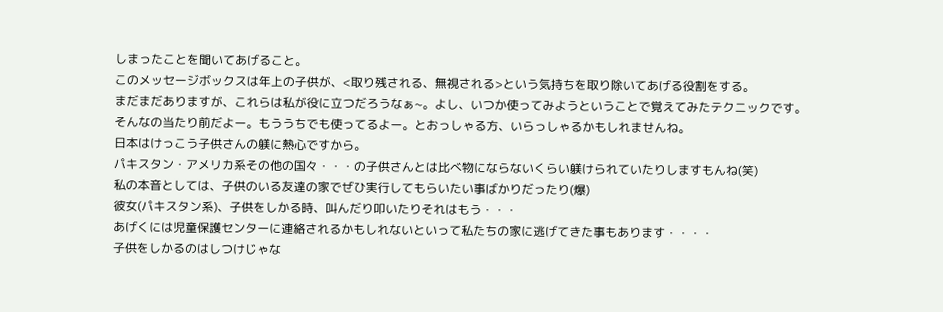しまったことを聞いてあげること。
このメッセージボックスは年上の子供が、<取り残される、無視される>という気持ちを取り除いてあげる役割をする。
まだまだありますが、これらは私が役に立つだろうなぁ~。よし、いつか使ってみようということで覚えてみたテクニックです。
そんなの当たり前だよー。もううちでも使ってるよー。とおっしゃる方、いらっしゃるかもしれませんね。
日本はけっこう子供さんの躾に熱心ですから。
パキスタン・アメリカ系その他の国々・・・の子供さんとは比べ物にならないくらい躾けられていたりしますもんね(笑)
私の本音としては、子供のいる友達の家でぜひ実行してもらいたい事ばかりだったり(爆)
彼女(パキスタン系)、子供をしかる時、叫んだり叩いたりそれはもう・・・
あげくには児童保護センターに連絡されるかもしれないといって私たちの家に逃げてきた事もあります・・・・
子供をしかるのはしつけじゃな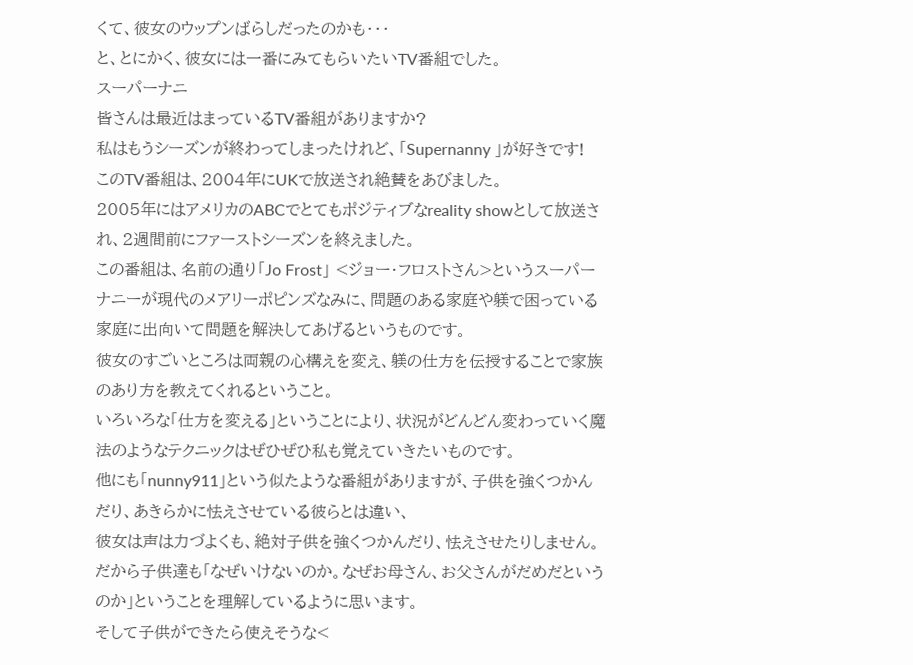くて、彼女のウップンばらしだったのかも・・・
と、とにかく、彼女には一番にみてもらいたいTV番組でした。
スーパーナニ
皆さんは最近はまっているTV番組がありますか?
私はもうシーズンが終わってしまったけれど、「Supernanny 」が好きです!
このTV番組は、2004年にUKで放送され絶賛をあびました。
2005年にはアメリカのABCでとてもポジティブなreality showとして放送され、2週間前にファーストシーズンを終えました。
この番組は、名前の通り「Jo Frost」 <ジョー・フロストさん>というスーパーナニーが現代のメアリーポピンズなみに、問題のある家庭や躾で困っている家庭に出向いて問題を解決してあげるというものです。
彼女のすごいところは両親の心構えを変え、躾の仕方を伝授することで家族のあり方を教えてくれるということ。
いろいろな「仕方を変える」ということにより、状況がどんどん変わっていく魔法のようなテクニックはぜひぜひ私も覚えていきたいものです。
他にも「nunny911」という似たような番組がありますが、子供を強くつかんだり、あきらかに怯えさせている彼らとは違い、
彼女は声は力づよくも、絶対子供を強くつかんだり、怯えさせたりしません。
だから子供達も「なぜいけないのか。なぜお母さん、お父さんがだめだというのか」ということを理解しているように思います。
そして子供ができたら使えそうな<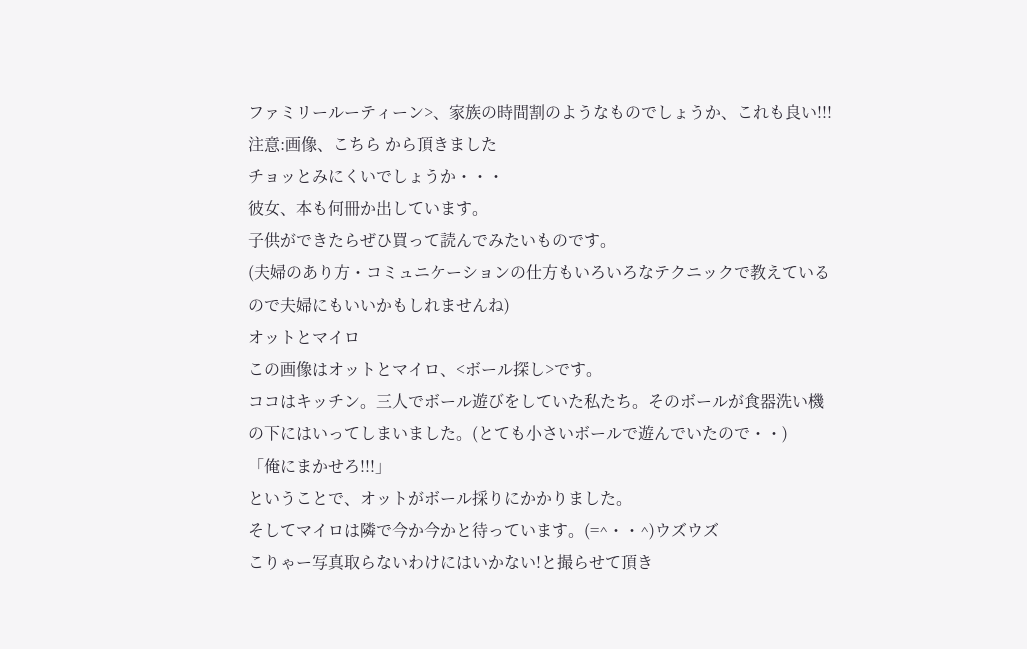ファミリールーティーン>、家族の時間割のようなものでしょうか、これも良い!!!
注意:画像、こちら から頂きました
チョッとみにくいでしょうか・・・
彼女、本も何冊か出しています。
子供ができたらぜひ買って読んでみたいものです。
(夫婦のあり方・コミュニケーションの仕方もいろいろなテクニックで教えているので夫婦にもいいかもしれませんね)
オットとマイロ
この画像はオットとマイロ、<ボール探し>です。
ココはキッチン。三人でボール遊びをしていた私たち。そのボールが食器洗い機の下にはいってしまいました。(とても小さいボールで遊んでいたので・・)
「俺にまかせろ!!!」
ということで、オットがボール採りにかかりました。
そしてマイロは隣で今か今かと待っています。(=^・・^)ウズウズ
こりゃー写真取らないわけにはいかない!と撮らせて頂き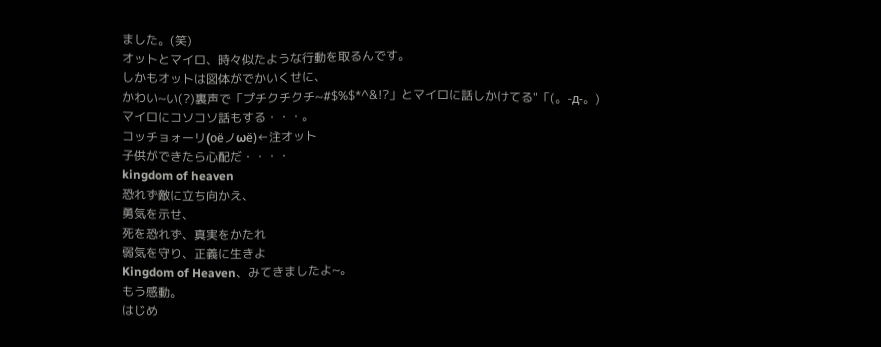ました。(笑)
オットとマイロ、時々似たような行動を取るんです。
しかもオットは図体がでかいくせに、
かわい~い(?)裏声で「プチクチクチ~#$%$*^&!?」とマイロに話しかけてる"「(。-д-。)
マイロにコソコソ話もする・・・。
コッチョォーリ(oёノωё)←注オット
子供ができたら心配だ・・・・
kingdom of heaven
恐れず敵に立ち向かえ、
勇気を示せ、
死を恐れず、真実をかたれ
弱気を守り、正義に生きよ
Kingdom of Heaven、みてきましたよ~。
もう感動。
はじめ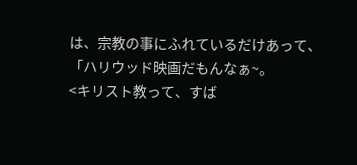は、宗教の事にふれているだけあって、
「ハリウッド映画だもんなぁ~。
<キリスト教って、すば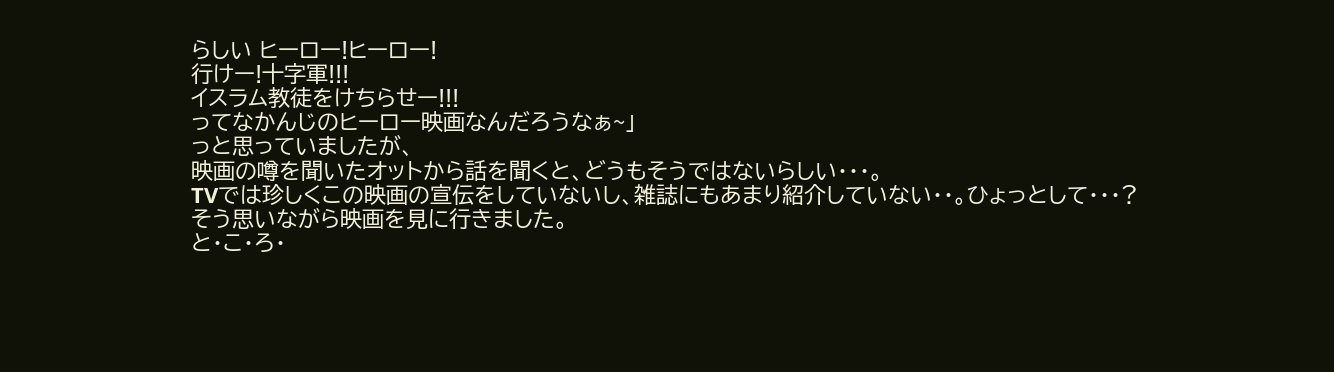らしい ヒーロー!ヒーロー!
行けー!十字軍!!!
イスラム教徒をけちらせー!!!
ってなかんじのヒーロー映画なんだろうなぁ~」
っと思っていましたが、
映画の噂を聞いたオットから話を聞くと、どうもそうではないらしい・・・。
TVでは珍しくこの映画の宣伝をしていないし、雑誌にもあまり紹介していない・・。ひょっとして・・・?
そう思いながら映画を見に行きました。
と・こ・ろ・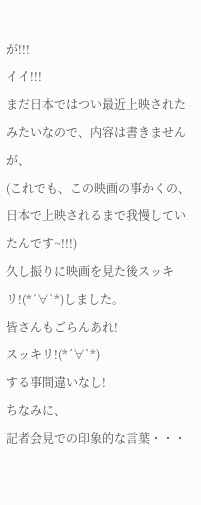が!!!
イイ!!!
まだ日本ではつい最近上映されたみたいなので、内容は書きませんが、
(これでも、この映画の事かくの、日本で上映されるまで我慢していたんです~!!!)
久し振りに映画を見た後スッキリ!(*´∀`*)しました。
皆さんもごらんあれ!
スッキリ!(*´∀`*)
する事間違いなし!
ちなみに、
記者会見での印象的な言葉・・・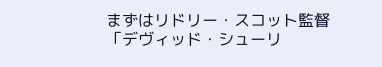まずはリドリー・スコット監督
「デヴィッド・シューリ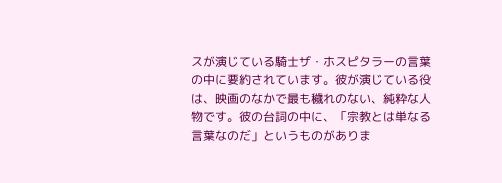スが演じている騎士ザ・ホスピタラーの言葉の中に要約されています。彼が演じている役は、映画のなかで最も穢れのない、純粋な人物です。彼の台詞の中に、「宗教とは単なる言葉なのだ」というものがありま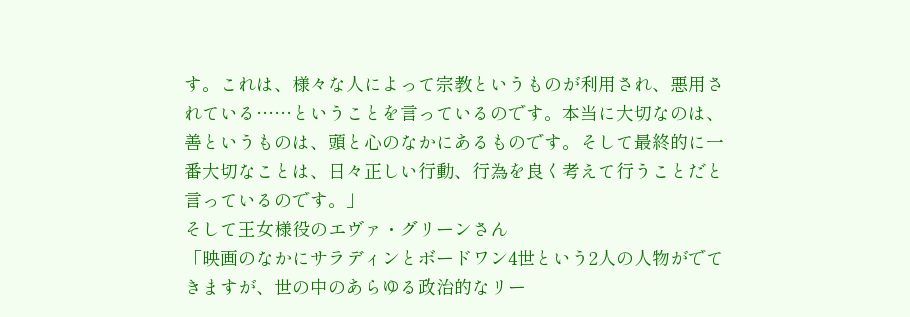す。これは、様々な人によって宗教というものが利用され、悪用されている……ということを言っているのです。本当に大切なのは、善というものは、頭と心のなかにあるものです。そして最終的に一番大切なことは、日々正しい行動、行為を良く考えて行うことだと言っているのです。」
そして王女様役のエヴァ・グリーンさん
「映画のなかにサラディンとボードワン4世という2人の人物がでてきますが、世の中のあらゆる政治的なリー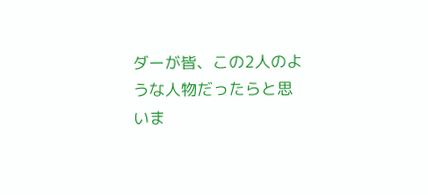ダーが皆、この2人のような人物だったらと思いま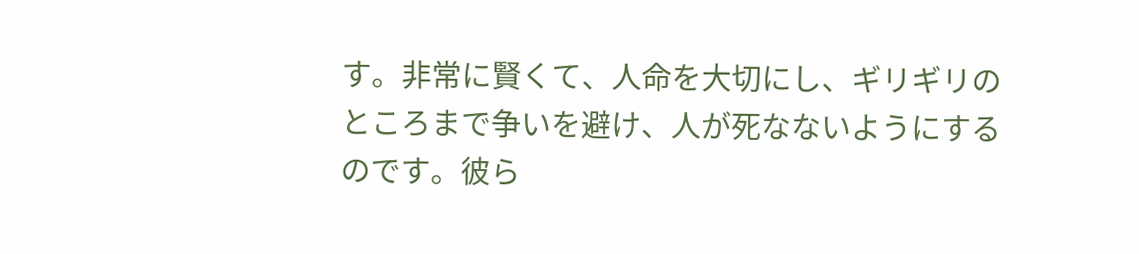す。非常に賢くて、人命を大切にし、ギリギリのところまで争いを避け、人が死なないようにするのです。彼ら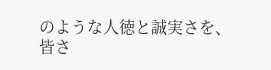のような人徳と誠実さを、皆さ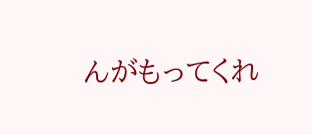んがもってくれ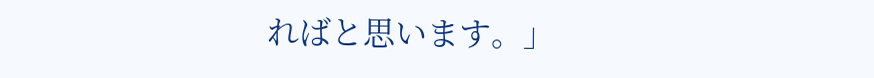ればと思います。」